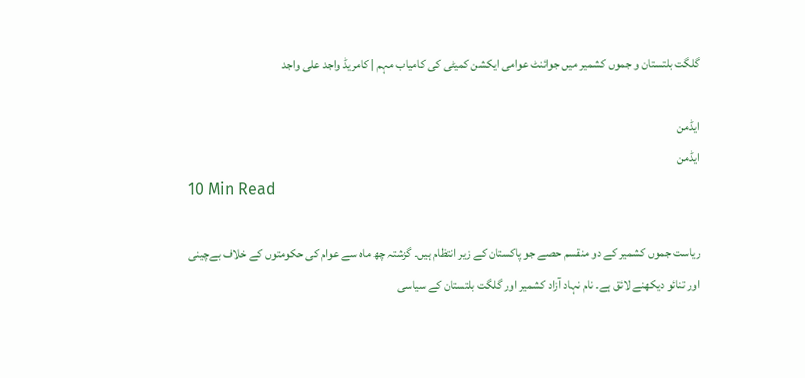گلگت بلتستان و جموں کشمیر میں جوائنٹ عوامی ایکشن کمیٹی کی کامیاب مہم | کامریڈ واجد علی واجد

ایڈمن
ایڈمن
10 Min Read

ریاست جموں کشمیر کے دو منقسم حصے جو پاکستان کے زیر انتظام ہیں۔ گزشتہ چھ ماہ سے عوام کی حکومتوں کے خلاف بےچینی اور تنائو دیکھنے لائق ہے۔ نام نہاد آزاد کشمیر اور گلگت بلتستان کے سیاسی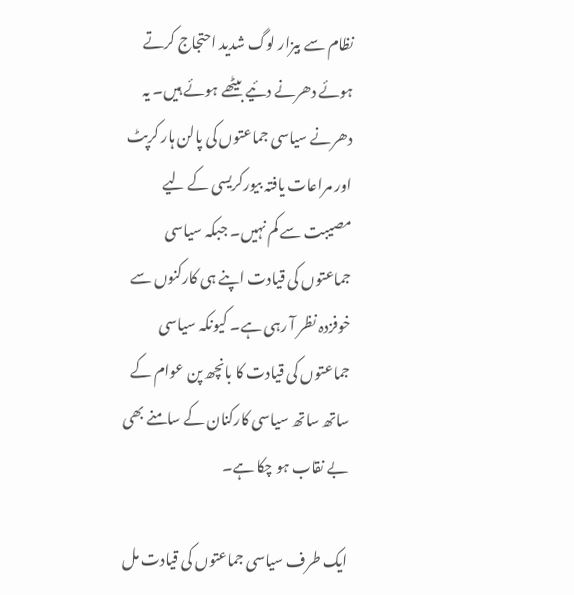نظام سے بیزار لوگ شدید احتجاج کرتے ہوئے دھرنے دئیے بیٹھے ہوئے ہیں۔ یہ دھرنے سیاسی جماعتوں کی پالن ہار کرپٹ اور مراعات یافتہ بیورکریسی کے لیے مصیبت سے کم نہیں۔ جبکہ سیاسی جماعتوں کی قیادت اپنے ہی کارکنوں سے خوفزدہ نظر آ رہی ہے۔ کیونکہ سیاسی جماعتوں کی قیادت کا بانچھ پن عوام کے ساتھ ساتھ سیاسی کارکنان کے سامنے بھی بے نقاب ہو چکا ہے۔

ایک طرف سیاسی جماعتوں کی قیادت مل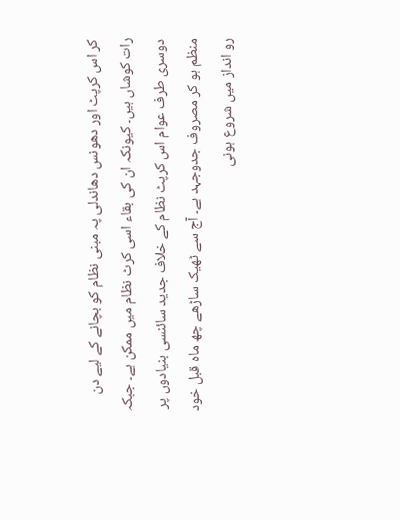کر اس کرپٹ اور دھونس دھاندلی پہ مبنی نظام کو بچانے کے لیے دن رات کوشاں ہیں۔ کیونکہ ان کی بقاء اسی کرٹ نظام میں ممکن ہے۔ جبکہ دوسری طرف عوام اس کرپٹ نظام کے خلاف جدید سائنسی بنیادوں پر منظم ہو کر مصروف جدوجہد ہے۔ آج سے ٹھیک ساڑھے چھ ماہ قبل خود رو انداز میں شروع ہونی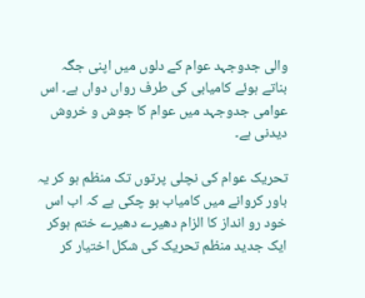والی جدوجہد عوام کے دلوں میں اپنی جگہ بناتے ہوئے کامیابی کی طرف رواں دواں ہے۔ اس عوامی جدوجہد میں عوام کا جوش و خروش دیدنی ہے۔

تحریک عوام کی نچلی پرتوں تک منظم ہو کر یہ باور کروانے میں کامیاب ہو چکی ہے کہ اب اس خود رو انداز کا الزام دھیرے دھیرے ختم ہوکر ایک جدید منظم تحریک کی شکل اختیار کر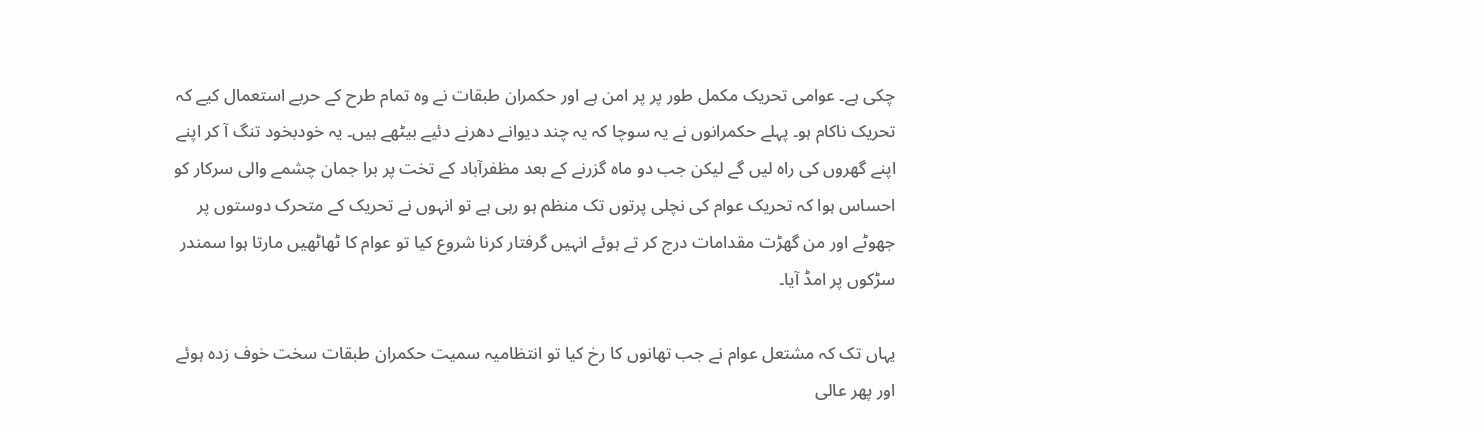چکی ہے۔ عوامی تحریک مکمل طور پر پر امن ہے اور حکمران طبقات نے وہ تمام طرح کے حربے استعمال کیے کہ تحریک ناکام ہو۔ پہلے حکمرانوں نے یہ سوچا کہ یہ چند دیوانے دھرنے دئیے بیٹھے ہیں۔ یہ خودبخود تنگ آ کر اپنے اپنے گھروں کی راہ لیں گے لیکن جب دو ماہ گزرنے کے بعد مظفرآباد کے تخت پر برا جمان چشمے والی سرکار کو احساس ہوا کہ تحریک عوام کی نچلی پرتوں تک منظم ہو رہی ہے تو انہوں نے تحریک کے متحرک دوستوں پر جھوٹے اور من گھڑت مقدامات درج کر تے ہوئے انہیں گرفتار کرنا شروع کیا تو عوام کا ٹھاٹھیں مارتا ہوا سمندر سڑکوں پر امڈ آیا۔

یہاں تک کہ مشتعل عوام نے جب تھانوں کا رخ کیا تو انتظامیہ سمیت حکمران طبقات سخت خوف زدہ ہوئے اور پھر عالی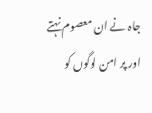جاہ نے ان معصوم نہتے اور پر امن لوگوں کو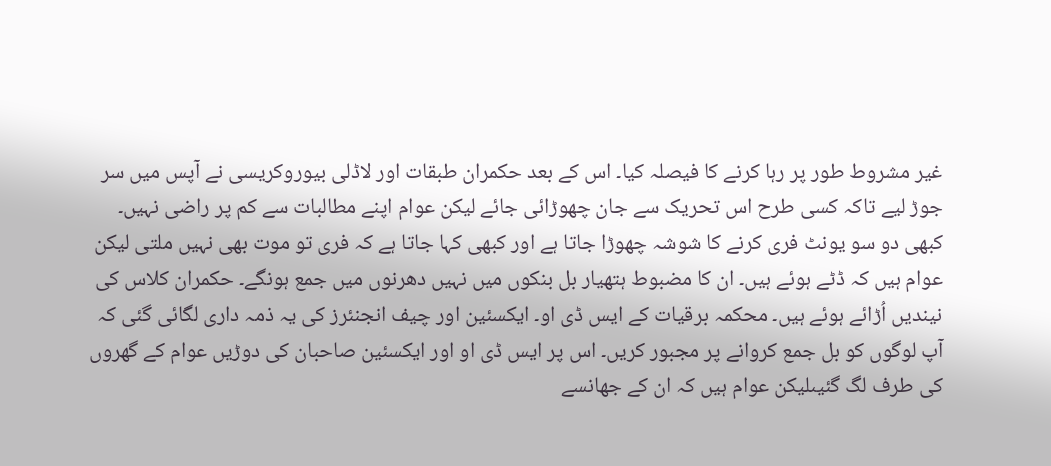غیر مشروط طور پر رہا کرنے کا فیصلہ کیا۔ اس کے بعد حکمران طبقات اور لاڈلی بیوروکریسی نے آپس میں سر جوڑ لیے تاکہ کسی طرح اس تحریک سے جان چھوڑائی جائے لیکن عوام اپنے مطالبات سے کم پر راضی نہیں۔ کبھی دو سو یونٹ فری کرنے کا شوشہ چھوڑا جاتا ہے اور کبھی کہا جاتا ہے کہ فری تو موت بھی نہیں ملتی لیکن عوام ہیں کہ ڈٹے ہوئے ہیں۔ ان کا مضبوط ہتھیار بل بنکوں میں نہیں دھرنوں میں جمع ہونگے۔ حکمران کلاس کی نیندیں اُڑائے ہوئے ہیں۔ محکمہ برقیات کے ایس ڈی او۔ ایکسئین اور چیف انجنئرز کی یہ ذمہ داری لگائی گئی کہ آپ لوگوں کو بل جمع کروانے پر مجبور کریں۔ اس پر ایس ڈی او اور ایکسئین صاحبان کی دوڑیں عوام کے گھروں کی طرف لگ گئیںلیکن عوام ہیں کہ ان کے جھانسے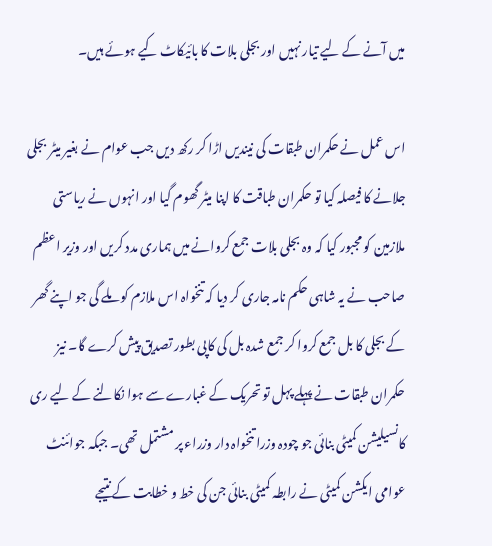میں آنے کے لیے تیار نہیں اور بجلی بلات کا بائیکاٹ کیے ہوئے ہیں۔

اس عمل نے حکمران طبقات کی نیندیں اڑا کر رکھ دیں جب عوام نے بغیر میٹر بجلی جلانے کا فیصلہ کیا تو حکمران طباقت کا اپنا میٹر گھوم گیا اور انہوں نے ریاستی ملازمین کو مجبور کیا کہ وہ بجلی بلات جمع کروانے میں ہماری مدد کریں اور وزیر اعظم صاحب نے یہ شاہی حکم نامہ جاری کر دیا کہ تنخواہ اس ملازم کو ملے گی جو اپنے گھر کے بجلی کا بل جمع کروا کر جمع شدہ بل کی کاپی بطور تصدیق پیش کرے گا۔ نیز حکمران طبقات نے پہلے پہل تو تحریک کے غبارے سے ہوا نکالنے کے لیے ری کانسیلیشن کمیٹی بنائی جو چودہ وزرا تنخواہ دار وزراء پر مشتمل تھی۔ جبکہ جوائنٹ عوامی ایکشن کمیٹی نے رابطہ کمیٹی بنائی جن کی خط و خطابت کے نتیجے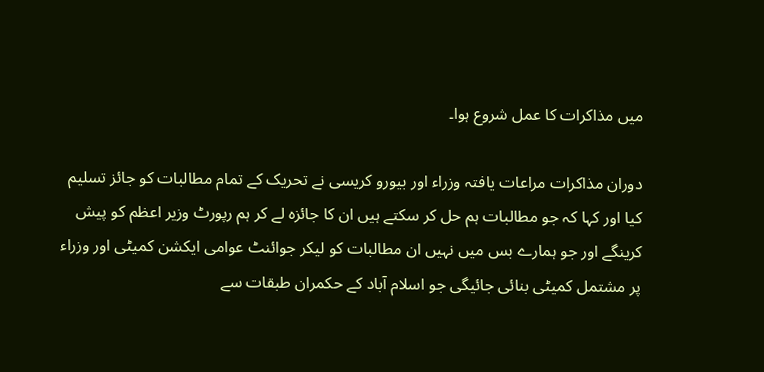میں مذاکرات کا عمل شروع ہوا۔

دوران مذاکرات مراعات یافتہ وزراء اور بیورو کریسی نے تحریک کے تمام مطالبات کو جائز تسلیم کیا اور کہا کہ جو مطالبات ہم حل کر سکتے ہیں ان کا جائزہ لے کر ہم رپورٹ وزیر اعظم کو پیش کرینگے اور جو ہمارے بس میں نہیں ان مطالبات کو لیکر جوائنٹ عوامی ایکشن کمیٹی اور وزراء پر مشتمل کمیٹی بنائی جائیگی جو اسلام آباد کے حکمران طبقات سے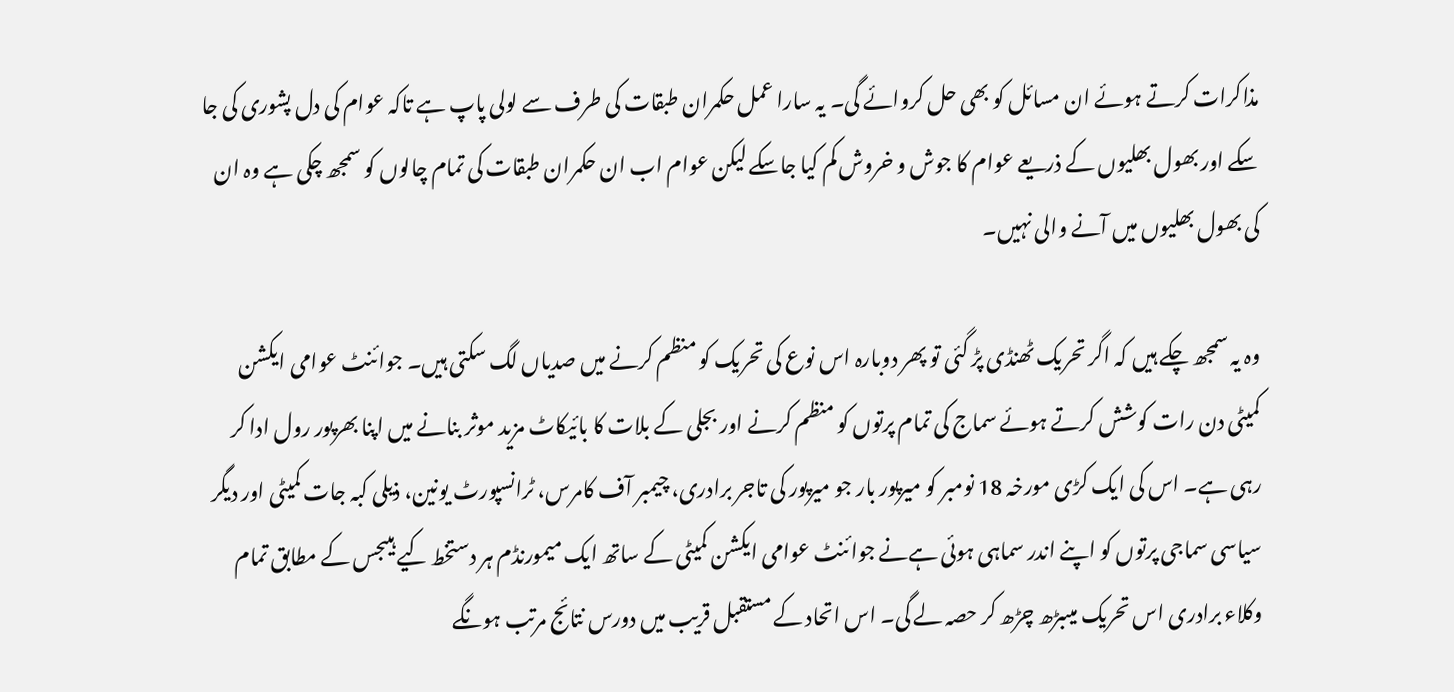مذاکرات کرتے ہوئے ان مسائل کو بھی حل کروائے گی۔ یہ سارا عمل حکمران طبقات کی طرف سے لولی پاپ ہے تاکہ عوام کی دل پشوری کی جا سکے اور بھول بھلیوں کے ذریعے عوام کا جوش و خروش کم کیا جاسکے لیکن عوام اب ان حکمران طبقات کی تمام چالوں کو سمجھ چکی ہے وہ ان کی بھول بھلیوں میں آنے والی نہیں۔

وہ یہ سمجھ چکے ہیں کہ اگر تحریک ٹھنڈی پڑ گئی تو پھر دوبارہ اس نوع کی تحریک کو منظم کرنے میں صدیاں لگ سکتی ہیں۔ جوائنٹ عوامی ایکشن کمیٹی دن رات کوشش کرتے ہوئے سماج کی تمام پرتوں کو منظم کرنے اور بجلی کے بلات کا بائیکاٹ مزید موثر بنانے میں اپنا بھرپور رول ادا کر رہی ہے۔ اس کی ایک کڑی مورخہ 18 نومبر کو میرپور بار جو میرپور کی تاجر برادری، چیمبر آف کامرس، ٹرانسپورٹ یونین، ذیلی کبہ جات کمیٹی اور دیگر سیاسی سماجی پرتوں کو اپنے اندر سماہی ہوئی ہےنے جوائنٹ عوامی ایکشن کمیٹی کے ساتھ ایک میمورنڈم ہر دستخط کیے ہیںجس کے مطابق تمام وکلاء برادری اس تحریک میںبڑھ چڑھ کر حصہ لے گی۔ اس اتحاد کے مستقبل قریب میں دورس نتائج مرتب ہونگے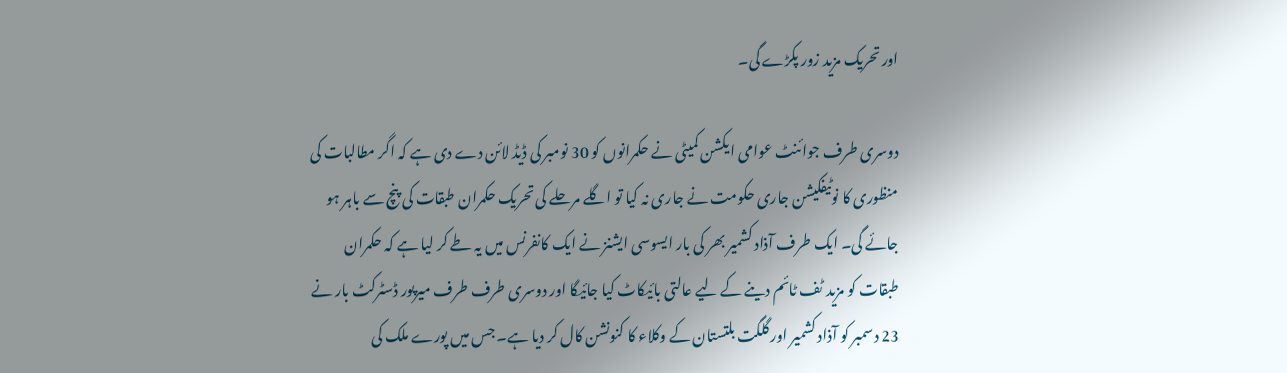اور تحریک مزید زور پکڑے گی۔

دوسری طرف جوائنٹ عوامی ایکشن کمیٹی نے حکمرانوں کو 30 نومبر کی ڈیڈ لائن دے دی ہے کہ اگر مطالبات کی منظوری کا نوٹیفکیشن جاری حکومت نے جاری نہ کیا تو اگلے مرحلے کی تحریک حکمران طبقات کی پنچ سے باہر ہو جائے گی۔ ایک طرف آذاد کشمیر بھر کی بار ایسوسی ایشنز نے ایک کانفرنس میں یہ طے کر لیا ہے کہ حکمران طبقات کو مزید ٹف ٹائم دینے کے لیے عالتی بائیکاٹ کیا جائیگا اور دوسری طرف طرف میرپور ڈسٹرکٹ بار نے 23 دسمبر کو آذاد کشمیر اور گلگت بلتستان کے وکلاء کا کنونشن کال کر دیا ہے۔ جس میں پورے ملک کی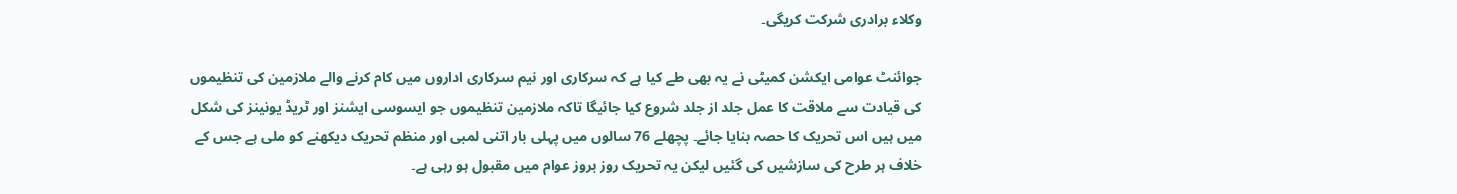وکلاء برادری شرکت کریگی۔

جوائنٹ عوامی ایکشن کمیٹی نے یہ بھی طے کیا ہے کہ سرکاری اور نیم سرکاری اداروں میں کام کرنے والے ملازمین کی تنظیموں کی قیادت سے ملاقت کا عمل جلد از جلد شروع کیا جائیگا تاکہ ملازمین تنظیموں جو ایسوسی ایشنز اور ٹریڈ یونینز کی شکل میں ہیں اس تحریک کا حصہ بنایا جائے۔ پچھلے 76 سالوں میں پہلی بار اتنی لمبی اور منظم تحریک دیکھنے کو ملی ہے جس کے خلاف ہر طرح کی سازشیں کی گئیں لیکن یہ تحریک روز بروز عوام میں مقبول ہو رہی ہے۔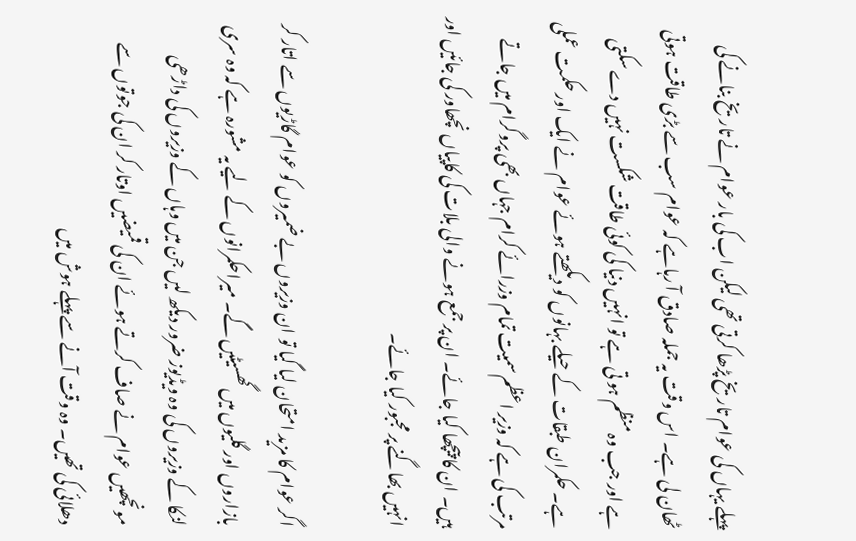پہلے یہاں کی عوام تاریخ پڑھا کرتی تھی لیکن اب کی بار عوام نے تاریخ بنانے کی ٹھان لی ہے۔ اس وقت یہ جملہ صادق آ رہاہے کہ عوام سب سے بڑی طاقت ہوتی ہے اور جب وہ منظم ہو تی ہے تو انہیں دنیا کی کوئی طاقت شکست نہیں دے سکتی ہے۔ حکمران طبقات کے حیلے بہانوں کو دیکھتے ہوئے عوام نے ایک اور حکمت عملی مرتب کی ہے کہ وزیر اعظم سمیت تمام وزرائے کرام جہاں بھی پروگرام میں جاتے ہیں۔ ان کا پیچھا کیا جائے۔ ان پر جمع ہونے والی بلات کی کاپیاں نچھاور کی جائیں اور انہیں بھاگنے پر مجبور کیا جائے۔

اگر عوام کا مزید امتحان لیا گیا تو ان وزیروں بے ضمیروں کو عوام گاڑیوں سے اتار کر بازاروں اور گلیوں میں گھسیٹیں گے۔ میراحکمرانوں کے لیے یہ مشورہ ہے کہ وہ سری لنکا کے وزیروں کی وہ ویڈیوز ضرور دیکھ لیں جن میں وہاں کے وزیروں کی داڑھی مونچھیں عوام نے صاف کرتے ہوئے ان کی قمیضیں اوتار کر ان کی جوتوں سے دھلائی کی تھیں۔ وہ وقت آنے سے پہلے ہوش میں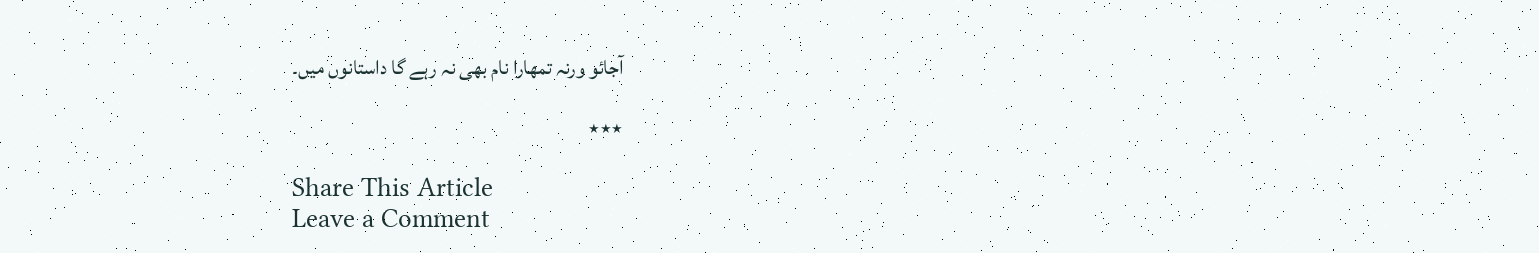آجائو ورنہ تمھارا نام بھی نہ رہے گا داستانوں میں۔

٭٭٭

Share This Article
Leave a Comment